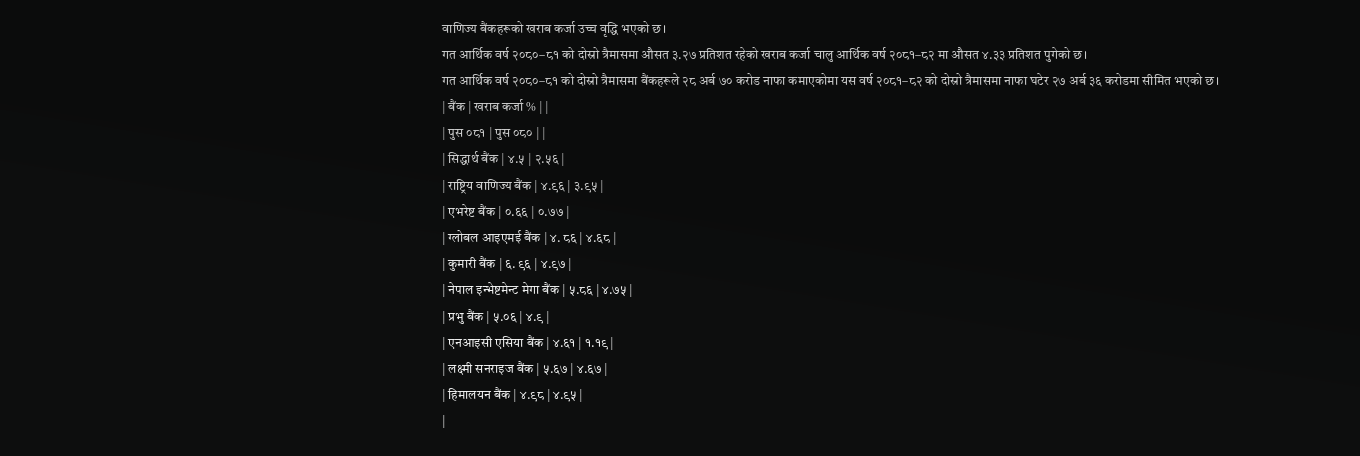वाणिज्य बैंकहरूको खराब कर्जा उच्च वृद्धि भएको छ।
गत आर्थिक वर्ष २०८०–८१ को दोस्रो त्रैमासमा औसत ३.२७ प्रतिशत रहेको खराब कर्जा चालु आर्थिक वर्ष २०८१–८२ मा औसत ४.३३ प्रतिशत पुगेको छ।
गत आर्थिक वर्ष २०८०–८१ को दोस्रो त्रैमासमा बैंकहरूले २८ अर्ब ७० करोड नाफा कमाएकोमा यस वर्ष २०८१–८२ को दोस्रो त्रैमासमा नाफा घटेर २७ अर्ब ३६ करोडमा सीमित भएको छ।
| बैंक | खराब कर्जा % | |
| पुस ०८१ | पुस ०८० | |
| सिद्धार्थ बैंक | ४.५ | २.५६ |
| राष्ट्रिय वाणिज्य बैंक | ४.९६ | ३.९५ |
| एभरेष्ट बैंक | ०.६६ | ०.७७ |
| ग्लोबल आइएमई बैंक | ४. ८६ | ४.६८ |
| कुमारी बैंक | ६. ९६ | ४.९७ |
| नेपाल इन्भेष्टमेन्ट मेगा बैंक | ५.८६ | ४.७५ |
| प्रभु बैंक | ५.०६ | ४.९ |
| एनआइसी एसिया बैंक | ४.६१ | १.१९ |
| लक्ष्मी सनराइज बैंक | ५.६७ | ४.६७ |
| हिमालयन बैंक | ४.९८ | ४.९५ |
|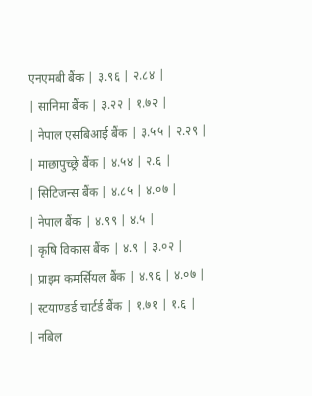एनएमबी बैंक | ३.९६ | २.८४ |
| सानिमा बैंक | ३.२२ | १.७२ |
| नेपाल एसबिआई बैंक | ३.५५ | २.२९ |
| माछापुच्छ्रे बैंक | ४.५४ | २.६ |
| सिटिजन्स बैंक | ४.८५ | ४.०७ |
| नेपाल बैंक | ४.९९ | ४.५ |
| कृषि विकास बैंक | ४.९ | ३.०२ |
| प्राइम कमर्सियल बैंक | ४.९६ | ४.०७ |
| स्टयाण्डर्ड चार्टर्ड बैंक | १.७१ | १.६ |
| नबिल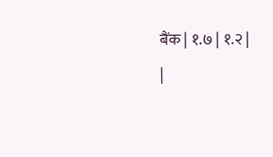बैंक | १.७ | १.२ |
|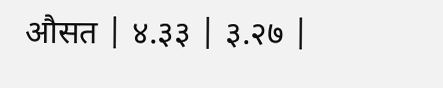औसत | ४.३३ | ३.२७ |